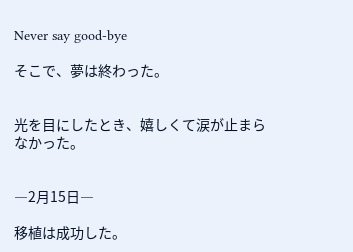Never say good-bye

そこで、夢は終わった。


光を目にしたとき、嬉しくて涙が止まらなかった。


―2月15日―

移植は成功した。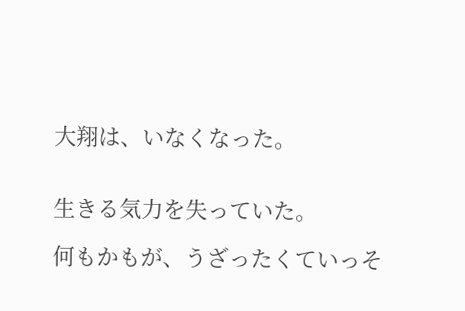大翔は、いなくなった。


生きる気力を失っていた。

何もかもが、うざったくていっそ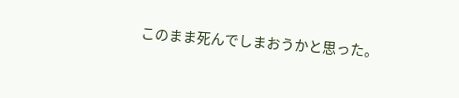このまま死んでしまおうかと思った。